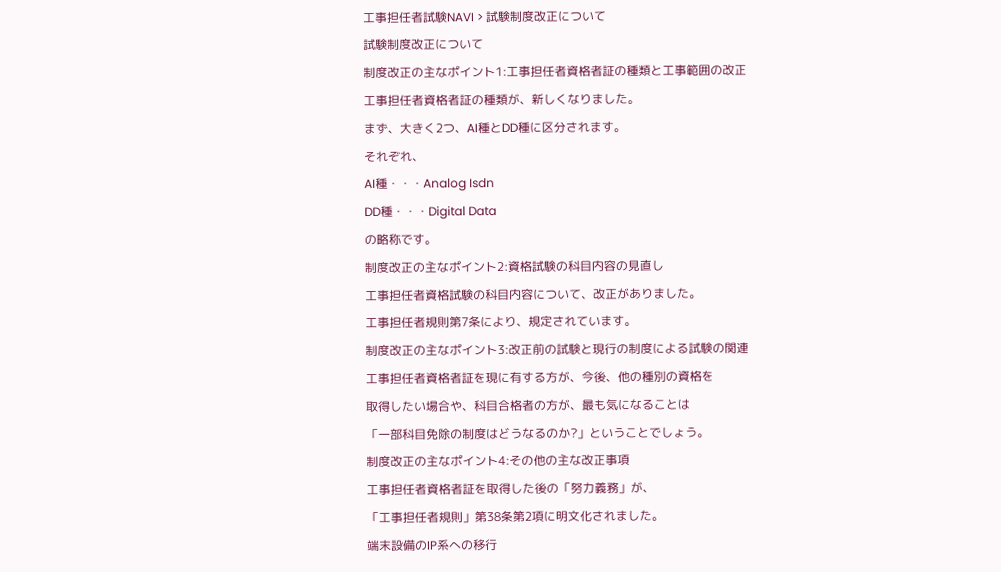工事担任者試験NAVI > 試験制度改正について
試験制度改正について
制度改正の主なポイント1:工事担任者資格者証の種類と工事範囲の改正
工事担任者資格者証の種類が、新しくなりました。
まず、大きく2つ、AI種とDD種に区分されます。
それぞれ、
AI種・・・Analog Isdn
DD種・・・Digital Data
の略称です。
制度改正の主なポイント2:資格試験の科目内容の見直し
工事担任者資格試験の科目内容について、改正がありました。
工事担任者規則第7条により、規定されています。
制度改正の主なポイント3:改正前の試験と現行の制度による試験の関連
工事担任者資格者証を現に有する方が、今後、他の種別の資格を
取得したい場合や、科目合格者の方が、最も気になることは
「一部科目免除の制度はどうなるのか?」ということでしょう。
制度改正の主なポイント4:その他の主な改正事項
工事担任者資格者証を取得した後の「努力義務」が、
「工事担任者規則」第38条第2項に明文化されました。
端末設備のIP系への移行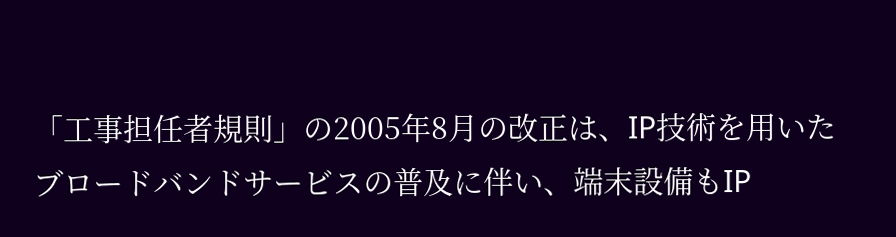「工事担任者規則」の2005年8月の改正は、IP技術を用いた
ブロードバンドサービスの普及に伴い、端末設備もIP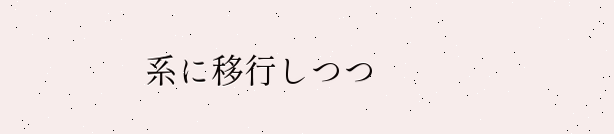系に移行しつつ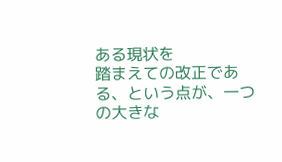ある現状を
踏まえての改正である、という点が、一つの大きな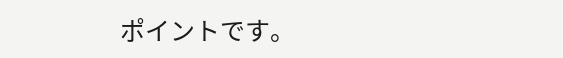ポイントです。